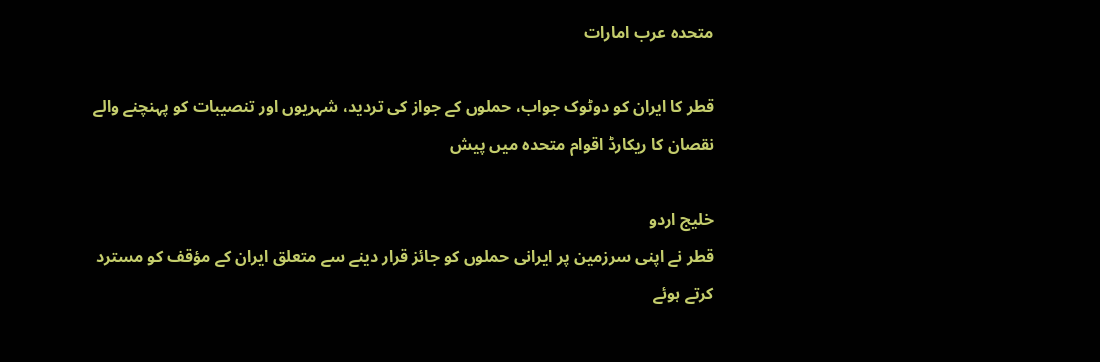متحدہ عرب امارات

قطر کا ایران کو دوٹوک جواب، حملوں کے جواز کی تردید، شہریوں اور تنصیبات کو پہنچنے والے نقصان کا ریکارڈ اقوام متحدہ میں پیش

خلیج اردو
قطر نے اپنی سرزمین پر ایرانی حملوں کو جائز قرار دینے سے متعلق ایران کے مؤقف کو مسترد کرتے ہوئے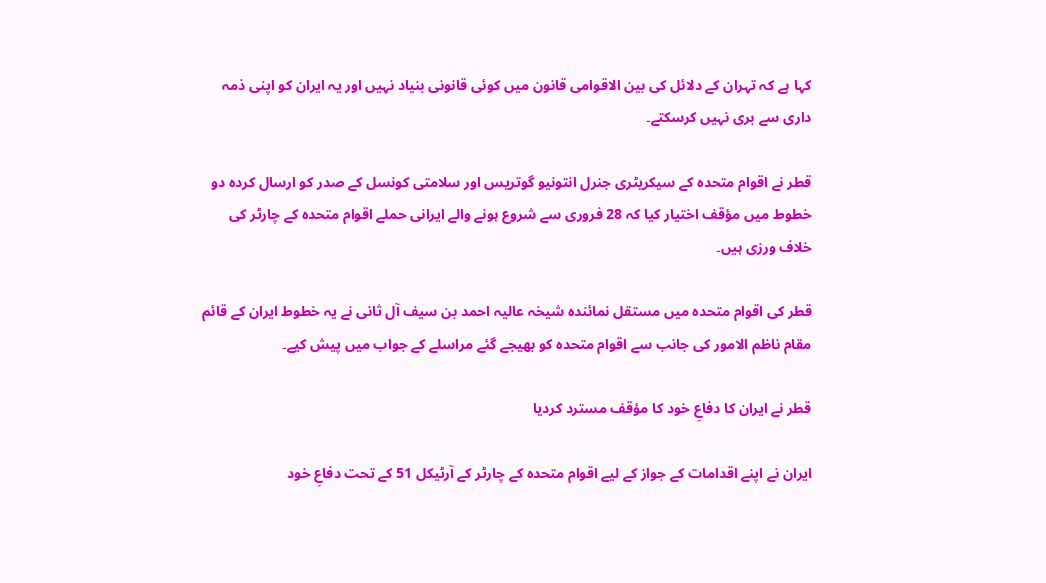کہا ہے کہ تہران کے دلائل کی بین الاقوامی قانون میں کوئی قانونی بنیاد نہیں اور یہ ایران کو اپنی ذمہ داری سے بری نہیں کرسکتے۔

قطر نے اقوام متحدہ کے سیکریٹری جنرل انتونیو گوتریس اور سلامتی کونسل کے صدر کو ارسال کردہ دو خطوط میں مؤقف اختیار کیا کہ 28 فروری سے شروع ہونے والے ایرانی حملے اقوام متحدہ کے چارٹر کی خلاف ورزی ہیں۔

قطر کی اقوام متحدہ میں مستقل نمائندہ شیخہ عالیہ احمد بن سیف آل ثانی نے یہ خطوط ایران کے قائم مقام ناظم الامور کی جانب سے اقوام متحدہ کو بھیجے گئے مراسلے کے جواب میں پیش کیے۔

قطر نے ایران کا دفاعِ خود کا مؤقف مسترد کردیا

ایران نے اپنے اقدامات کے جواز کے لیے اقوام متحدہ کے چارٹر کے آرٹیکل 51 کے تحت دفاعِ خود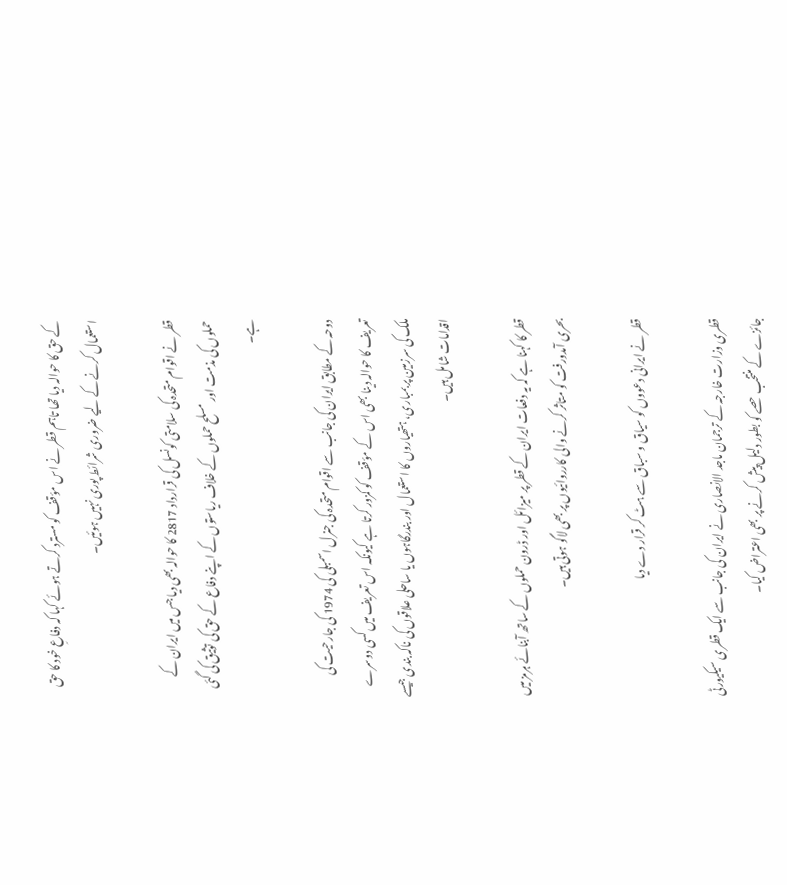کے حق کا حوالہ دیا تھا تاہم قطر نے اس مؤقف کو مسترد کرتے ہوئے کہا کہ دفاعِ خود کا حق استعمال کرنے کے لیے ضروری شرائط پوری نہیں ہوئیں۔

قطر نے اقوام متحدہ کی سلامتی کونسل کی قرارداد 2817 کا حوالہ بھی دیا جس میں ایران کے حملوں کی مذمت اور مسلح حملوں کے خلاف ریاستوں کے اپنے دفاع کے حق کی توثیق کی گئی ہے۔

دوحہ کے مطابق ایران کی جانب سے اقوام متحدہ کی جنرل اسمبلی کی 1974 کی جارحیت کی تعریف کا حوالہ دینا بھی اس کے مؤقف کو کمزور کرتا ہے کیونکہ اس تعریف میں کسی دوسرے ملک کی سرزمین پر بمباری، ہتھیاروں کا استعمال اور بندرگاہوں یا ساحلی علاقوں کی ناکہ بندی جیسے اقدامات شامل ہیں۔

قطر کا کہنا ہے کہ یہ دفعات ایران کے قطر پر میزائل اور ڈرون حملوں کے ساتھ آبنائے ہرمز میں بحری آمدورفت کو متاثر کرنے والی کارروائیوں پر بھی لاگو ہوتی ہیں۔

قطر نے ایرانی دعووں کو سیاق و سباق سے ہٹ کر قرار دے دیا

قطری وزارت خارجہ کے ترجمان ماجد الانصاری نے ایران کی جانب سے ایک قطری سیکیورٹی جائزے کے منتخب حصے کو بطور دلیل پیش کرنے پر بھی اعتراض کیا۔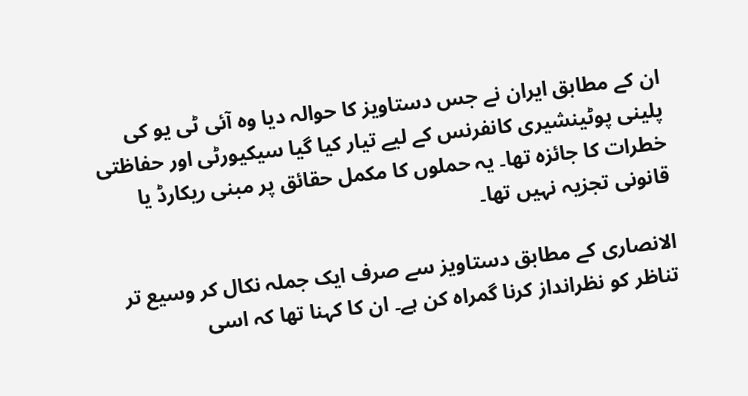ان کے مطابق ایران نے جس دستاویز کا حوالہ دیا وہ آئی ٹی یو کی پلینی پوٹینشیری کانفرنس کے لیے تیار کیا گیا سیکیورٹی اور حفاظتی خطرات کا جائزہ تھا۔ یہ حملوں کا مکمل حقائق پر مبنی ریکارڈ یا قانونی تجزیہ نہیں تھا۔

الانصاری کے مطابق دستاویز سے صرف ایک جملہ نکال کر وسیع تر تناظر کو نظرانداز کرنا گمراہ کن ہے۔ ان کا کہنا تھا کہ اسی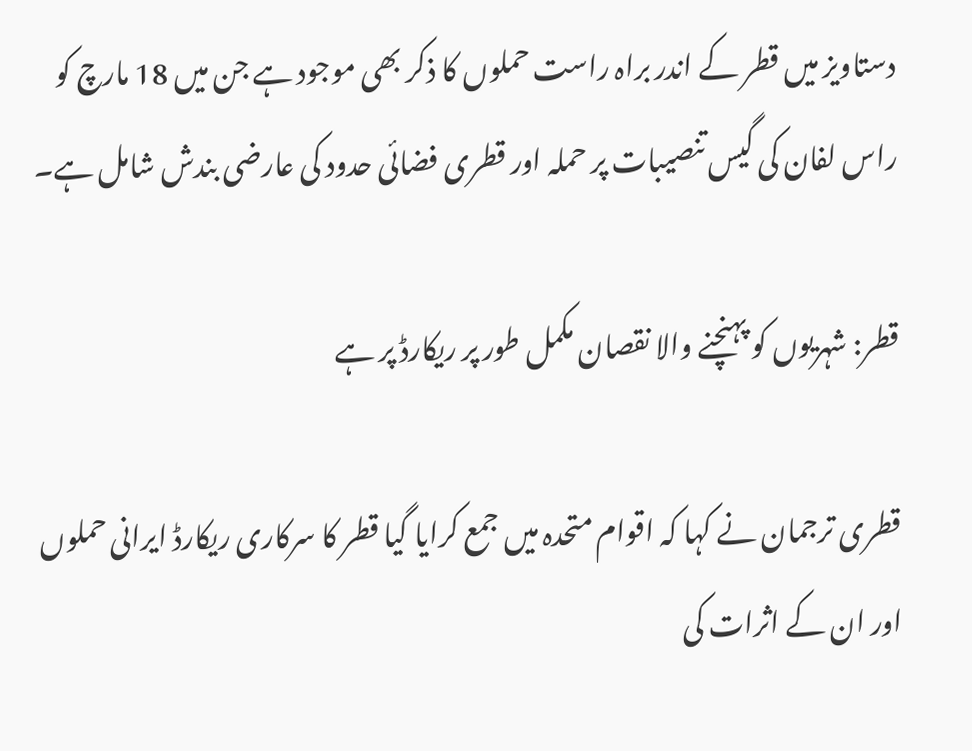دستاویز میں قطر کے اندر براہ راست حملوں کا ذکر بھی موجود ہے جن میں 18 مارچ کو راس لفان کی گیس تنصیبات پر حملہ اور قطری فضائی حدود کی عارضی بندش شامل ہے۔

قطر: شہریوں کو پہنچنے والا نقصان مکمل طور پر ریکارڈ پر ہے

قطری ترجمان نے کہا کہ اقوام متحدہ میں جمع کرایا گیا قطر کا سرکاری ریکارڈ ایرانی حملوں اور ان کے اثرات کی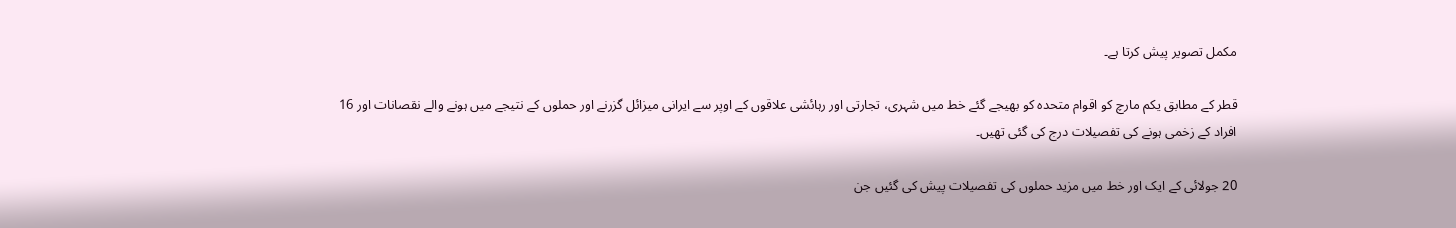مکمل تصویر پیش کرتا ہے۔

قطر کے مطابق یکم مارچ کو اقوام متحدہ کو بھیجے گئے خط میں شہری، تجارتی اور رہائشی علاقوں کے اوپر سے ایرانی میزائل گزرنے اور حملوں کے نتیجے میں ہونے والے نقصانات اور 16 افراد کے زخمی ہونے کی تفصیلات درج کی گئی تھیں۔

20 جولائی کے ایک اور خط میں مزید حملوں کی تفصیلات پیش کی گئیں جن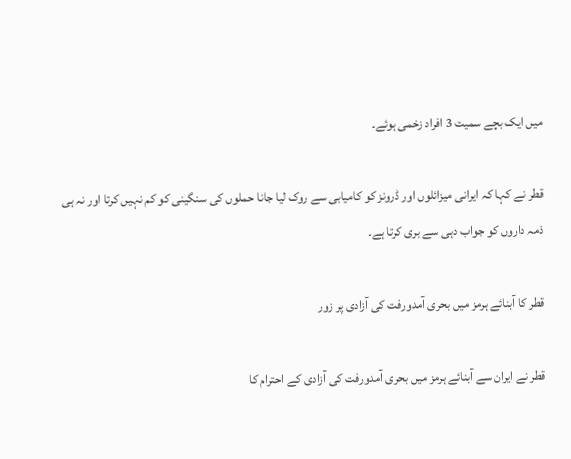میں ایک بچے سمیت 3 افراد زخمی ہوئے۔

قطر نے کہا کہ ایرانی میزائلوں اور ڈرونز کو کامیابی سے روک لیا جانا حملوں کی سنگینی کو کم نہیں کرتا اور نہ ہی ذمہ داروں کو جواب دہی سے بری کرتا ہے۔

قطر کا آبنائے ہرمز میں بحری آمدورفت کی آزادی پر زور

قطر نے ایران سے آبنائے ہرمز میں بحری آمدورفت کی آزادی کے احترام کا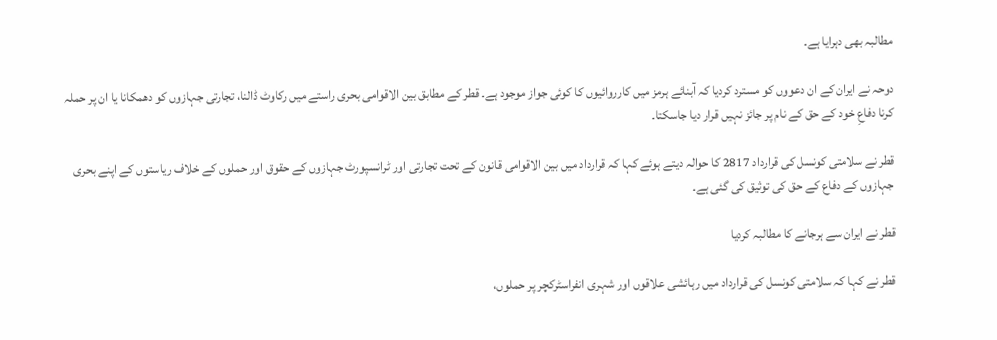مطالبہ بھی دہرایا ہے۔

دوحہ نے ایران کے ان دعووں کو مسترد کردیا کہ آبنائے ہرمز میں کارروائیوں کا کوئی جواز موجود ہے۔ قطر کے مطابق بین الاقوامی بحری راستے میں رکاوٹ ڈالنا، تجارتی جہازوں کو دھمکانا یا ان پر حملہ کرنا دفاعِ خود کے حق کے نام پر جائز نہیں قرار دیا جاسکتا۔

قطر نے سلامتی کونسل کی قرارداد 2817 کا حوالہ دیتے ہوئے کہا کہ قرارداد میں بین الاقوامی قانون کے تحت تجارتی اور ٹرانسپورٹ جہازوں کے حقوق اور حملوں کے خلاف ریاستوں کے اپنے بحری جہازوں کے دفاع کے حق کی توثیق کی گئی ہے۔

قطر نے ایران سے ہرجانے کا مطالبہ کردیا

قطر نے کہا کہ سلامتی کونسل کی قرارداد میں رہائشی علاقوں اور شہری انفراسٹرکچر پر حملوں،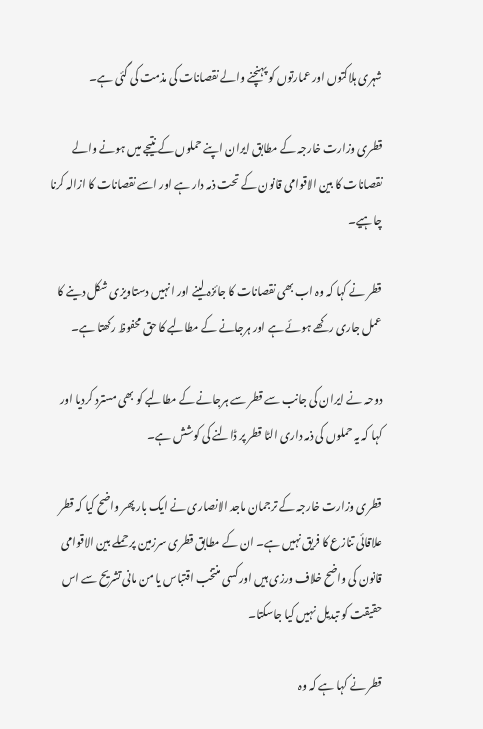شہری ہلاکتوں اور عمارتوں کو پہنچنے والے نقصانات کی مذمت کی گئی ہے۔

قطری وزارت خارجہ کے مطابق ایران اپنے حملوں کے نتیجے میں ہونے والے نقصانات کا بین الاقوامی قانون کے تحت ذمہ دار ہے اور اسے نقصانات کا ازالہ کرنا چاہیے۔

قطر نے کہا کہ وہ اب بھی نقصانات کا جائزہ لینے اور انہیں دستاویزی شکل دینے کا عمل جاری رکھے ہوئے ہے اور ہرجانے کے مطالبے کا حق محفوظ رکھتا ہے۔

دوحہ نے ایران کی جانب سے قطر سے ہرجانے کے مطالبے کو بھی مسترد کردیا اور کہا کہ یہ حملوں کی ذمہ داری الٹا قطر پر ڈالنے کی کوشش ہے۔

قطری وزارت خارجہ کے ترجمان ماجد الانصاری نے ایک بار پھر واضح کیا کہ قطر علاقائی تنازع کا فریق نہیں ہے۔ ان کے مطابق قطری سرزمین پر حملے بین الاقوامی قانون کی واضح خلاف ورزی ہیں اور کسی منتخب اقتباس یا من مانی تشریح سے اس حقیقت کو تبدیل نہیں کیا جاسکتا۔

قطر نے کہا ہے کہ وہ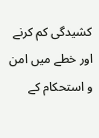کشیدگی کم کرنے اور خطے میں امن و استحکام کے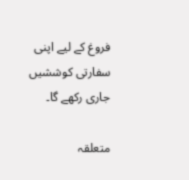فروغ کے لیے اپنی سفارتی کوششیں جاری رکھے گا۔

متعلقہ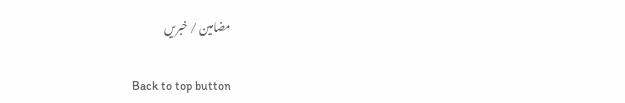مضامین / خبریں

Back to top button